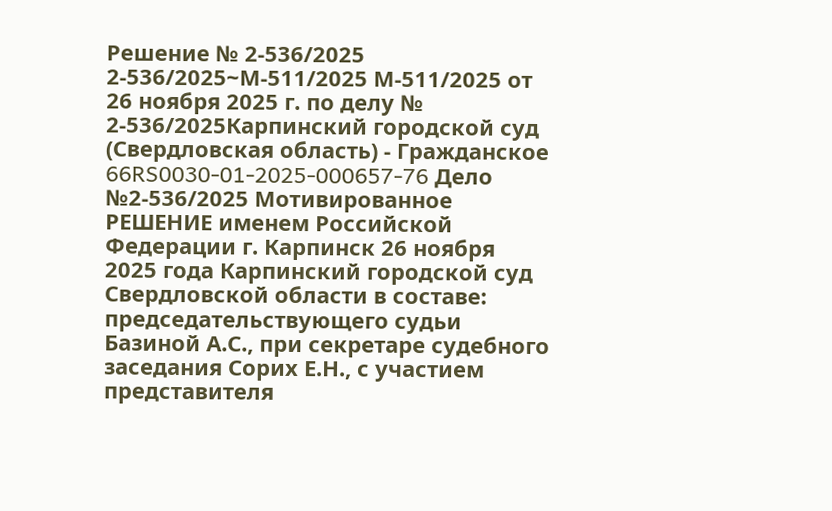Решение № 2-536/2025 2-536/2025~М-511/2025 М-511/2025 от 26 ноября 2025 г. по делу № 2-536/2025Карпинский городской суд (Свердловская область) - Гражданское 66RS0030-01-2025-000657-76 Дело №2-536/2025 Мотивированное РЕШЕНИЕ именем Российской Федерации г. Карпинск 26 ноября 2025 года Карпинский городской суд Свердловской области в составе: председательствующего судьи Базиной А.С., при секретаре судебного заседания Сорих Е.Н., с участием представителя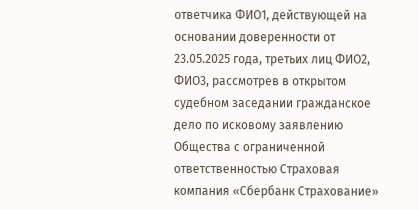ответчика ФИО1, действующей на основании доверенности от 23.05.2025 года, третьих лиц ФИО2, ФИО3, рассмотрев в открытом судебном заседании гражданское дело по исковому заявлению Общества с ограниченной ответственностью Страховая компания «Сбербанк Страхование»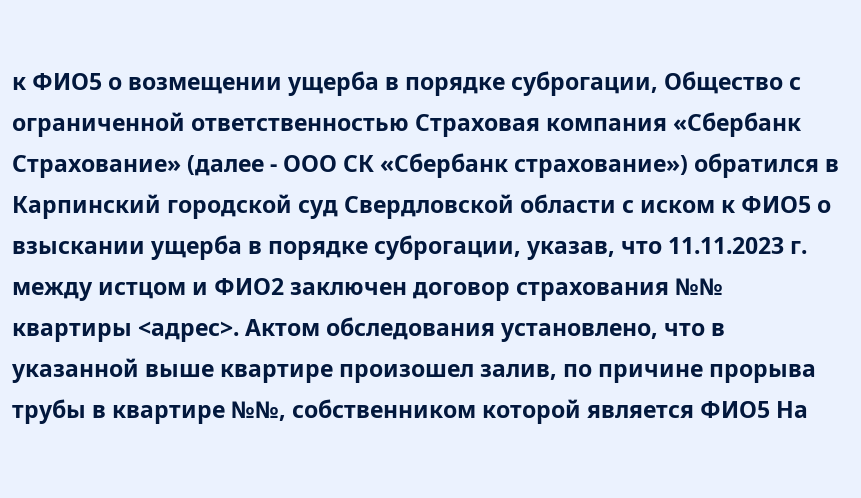к ФИО5 о возмещении ущерба в порядке суброгации, Общество с ограниченной ответственностью Страховая компания «Сбербанк Страхование» (далее - ООО СК «Сбербанк страхование») обратился в Карпинский городской суд Свердловской области с иском к ФИО5 о взыскании ущерба в порядке суброгации, указав, что 11.11.2023 г. между истцом и ФИО2 заключен договор страхования №№ квартиры <адрес>. Актом обследования установлено, что в указанной выше квартире произошел залив, по причине прорыва трубы в квартире №№, собственником которой является ФИО5 На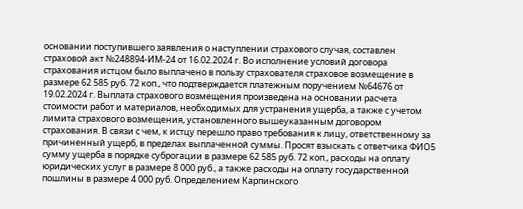основании поступившего заявления о наступлении страхового случая, составлен страховой акт №248894-ИМ-24 от 16.02.2024 г. Во исполнение условий договора страхования истцом было выплачено в пользу страхователя страховое возмещение в размере 62 585 руб. 72 коп., что подтверждается платежным поручением №64676 от 19.02.2024 г. Выплата страхового возмещения произведена на основании расчета стоимости работ и материалов, необходимых для устранения ущерба, а также с учетом лимита страхового возмещения, установленного вышеуказанным договором страхования. В связи с чем, к истцу перешло право требования к лицу, ответственному за причиненный ущерб, в пределах выплаченной суммы. Просят взыскать с ответчика ФИО5 сумму ущерба в порядке суброгации в размере 62 585 руб. 72 коп., расходы на оплату юридических услуг в размере 8 000 руб., а также расходы на оплату государственной пошлины в размере 4 000 руб. Определением Карпинского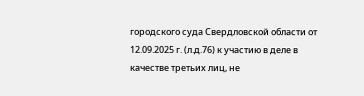городского суда Свердловской области от 12.09.2025 г. (л.д.76) к участию в деле в качестве третьих лиц, не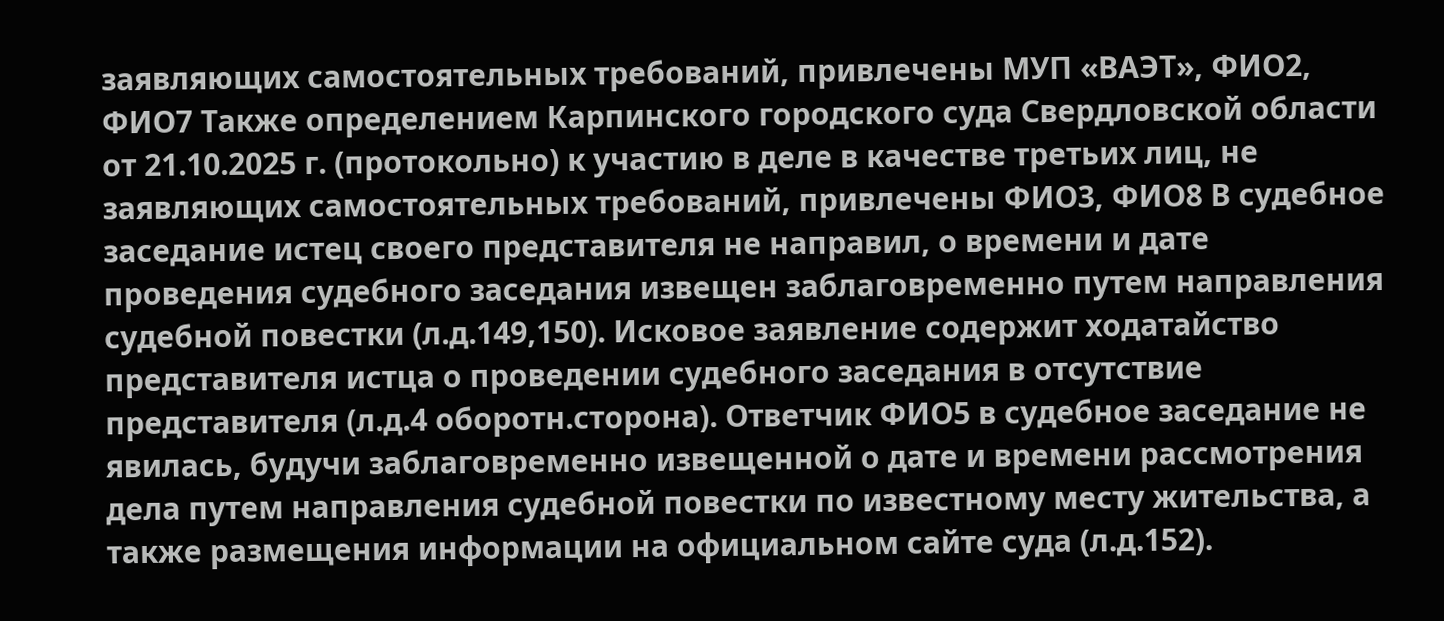заявляющих самостоятельных требований, привлечены МУП «ВАЭТ», ФИО2, ФИО7 Также определением Карпинского городского суда Свердловской области от 21.10.2025 г. (протокольно) к участию в деле в качестве третьих лиц, не заявляющих самостоятельных требований, привлечены ФИО3, ФИО8 В судебное заседание истец своего представителя не направил, о времени и дате проведения судебного заседания извещен заблаговременно путем направления судебной повестки (л.д.149,150). Исковое заявление содержит ходатайство представителя истца о проведении судебного заседания в отсутствие представителя (л.д.4 оборотн.сторона). Ответчик ФИО5 в судебное заседание не явилась, будучи заблаговременно извещенной о дате и времени рассмотрения дела путем направления судебной повестки по известному месту жительства, а также размещения информации на официальном сайте суда (л.д.152).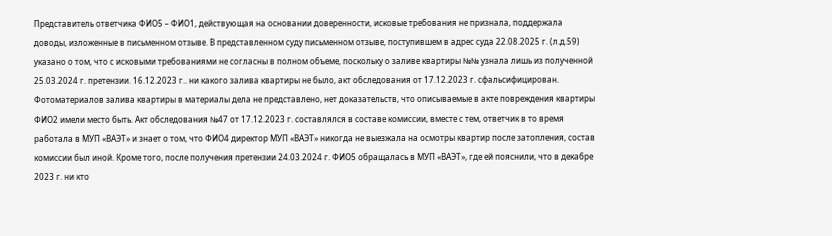Представитель ответчика ФИО5 – ФИО1, действующая на основании доверенности, исковые требования не признала, поддержала доводы, изложенные в письменном отзыве. В представленном суду письменном отзыве, поступившем в адрес суда 22.08.2025 г. (л.д.59) указано о том, что с исковыми требованиями не согласны в полном объеме, поскольку о заливе квартиры №№ узнала лишь из полученной 25.03.2024 г. претензии. 16.12.2023 г.. ни какого залива квартиры не было, акт обследования от 17.12.2023 г. сфальсифицирован. Фотоматериалов залива квартиры в материалы дела не представлено, нет доказательств, что описываемые в акте повреждения квартиры ФИО2 имели место быть. Акт обследования №47 от 17.12.2023 г. составлялся в составе комиссии, вместе с тем, ответчик в то время работала в МУП «ВАЭТ» и знает о том, что ФИО4 директор МУП «ВАЭТ» никогда не выезжала на осмотры квартир после затопления, состав комиссии был иной. Кроме того, после получения претензии 24.03.2024 г. ФИО5 обращалась в МУП «ВАЭТ», где ей пояснили, что в декабре 2023 г. ни кто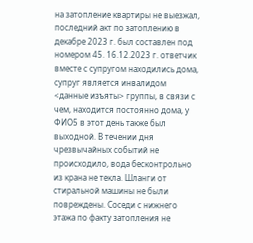на затопление квартиры не выезжал, последний акт по затоплению в декабре 2023 г. был составлен под номером 45. 16.12.2023 г. ответчик вместе с супругом находились дома, супруг является инвалидом <данные изъяты> группы, в связи с чем, находится постоянно дома, у ФИО5 в этот день также был выходной. В течении дня чрезвычайных событий не происходило, вода бесконтрольно из крана не текла. Шланги от стиральной машины не были повреждены. Соседи с нижнего этажа по факту затопления не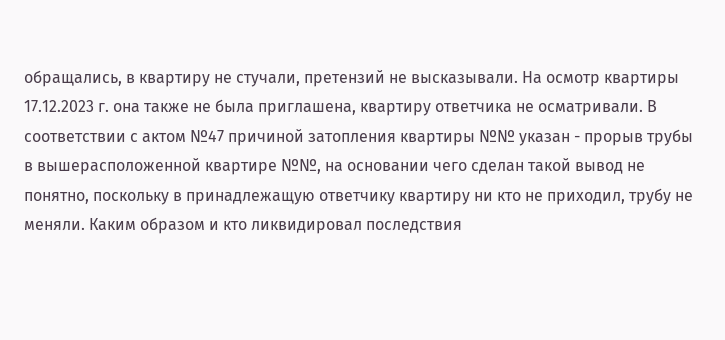обращались, в квартиру не стучали, претензий не высказывали. На осмотр квартиры 17.12.2023 г. она также не была приглашена, квартиру ответчика не осматривали. В соответствии с актом №47 причиной затопления квартиры №№ указан - прорыв трубы в вышерасположенной квартире №№, на основании чего сделан такой вывод не понятно, поскольку в принадлежащую ответчику квартиру ни кто не приходил, трубу не меняли. Каким образом и кто ликвидировал последствия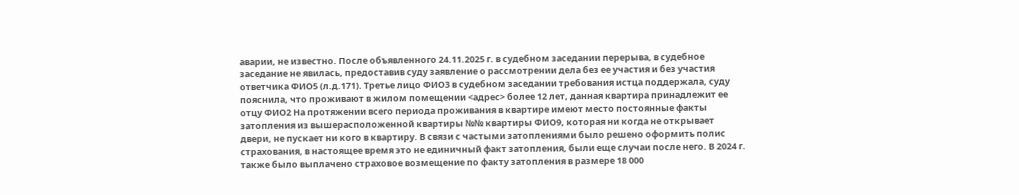аварии, не известно. После объявленного 24.11.2025 г. в судебном заседании перерыва, в судебное заседание не явилась, предоставив суду заявление о рассмотрении дела без ее участия и без участия ответчика ФИО5 (л.д.171). Третье лицо ФИО3 в судебном заседании требования истца поддержала, суду пояснила, что проживают в жилом помещении <адрес> более 12 лет, данная квартира принадлежит ее отцу ФИО2 На протяжении всего периода проживания в квартире имеют место постоянные факты затопления из вышерасположенной квартиры №№ квартиры ФИО9, которая ни когда не открывает двери, не пускает ни кого в квартиру. В связи с частыми затоплениями было решено оформить полис страхования, в настоящее время это не единичный факт затопления, были еще случаи после него. В 2024 г. также было выплачено страховое возмещение по факту затопления в размере 18 000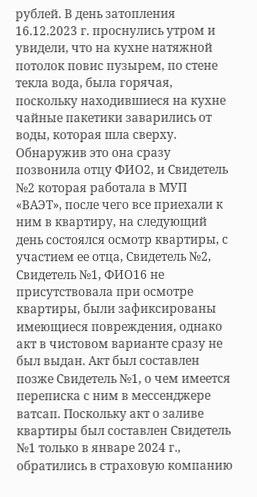рублей. В день затопления 16.12.2023 г. проснулись утром и увидели, что на кухне натяжной потолок повис пузырем, по стене текла вода, была горячая, поскольку находившиеся на кухне чайные пакетики заварились от воды, которая шла сверху. Обнаружив это она сразу позвонила отцу ФИО2, и Свидетель №2 которая работала в МУП «ВАЭТ», после чего все приехали к ним в квартиру, на следующий день состоялся осмотр квартиры, с участием ее отца, Свидетель №2, Свидетель №1, ФИО16 не присутствовала при осмотре квартиры, были зафиксированы имеющиеся повреждения, однако акт в чистовом варианте сразу не был выдан. Акт был составлен позже Свидетель №1, о чем имеется переписка с ним в мессенджере ватсап. Поскольку акт о заливе квартиры был составлен Свидетель №1 только в январе 2024 г., обратились в страховую компанию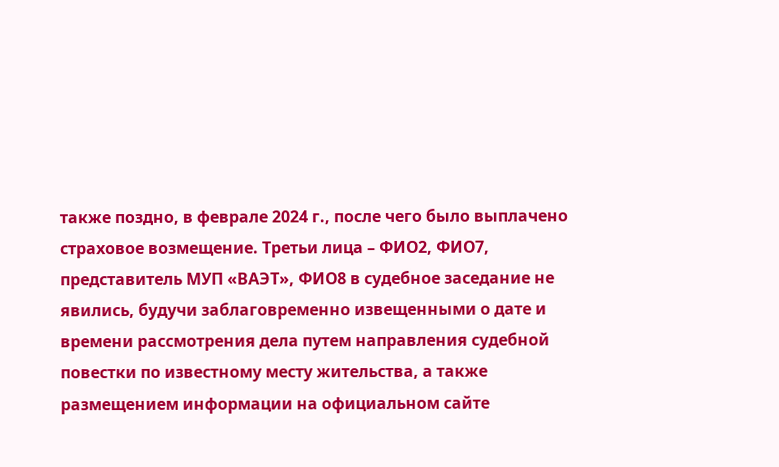также поздно, в феврале 2024 г., после чего было выплачено страховое возмещение. Третьи лица – ФИО2, ФИО7, представитель МУП «ВАЭТ», ФИО8 в судебное заседание не явились, будучи заблаговременно извещенными о дате и времени рассмотрения дела путем направления судебной повестки по известному месту жительства, а также размещением информации на официальном сайте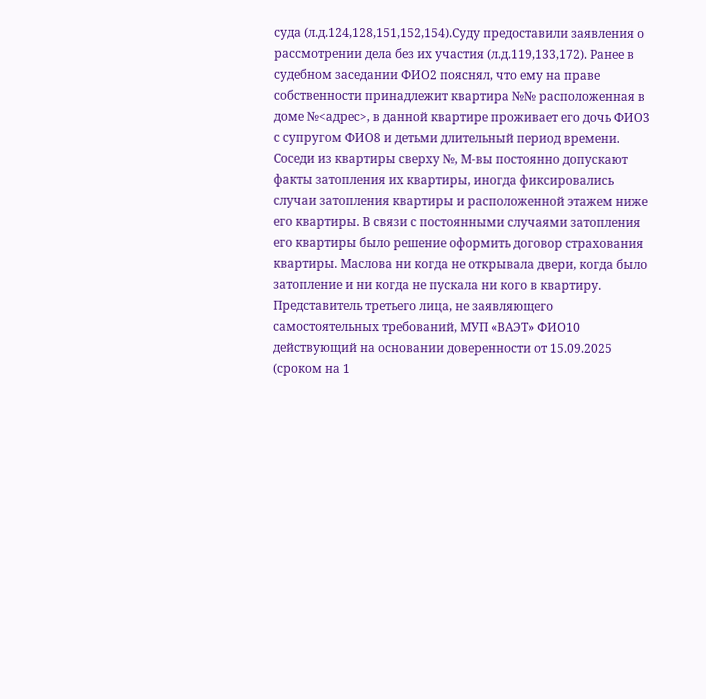суда (л.д.124,128,151,152,154).Суду предоставили заявления о рассмотрении дела без их участия (л.д.119,133,172). Ранее в судебном заседании ФИО2 пояснял, что ему на праве собственности принадлежит квартира №№ расположенная в доме №<адрес>, в данной квартире проживает его дочь ФИО3 с супругом ФИО8 и детьми длительный период времени. Соседи из квартиры сверху №, М-вы постоянно допускают факты затопления их квартиры, иногда фиксировались случаи затопления квартиры и расположенной этажем ниже его квартиры. В связи с постоянными случаями затопления его квартиры было решение оформить договор страхования квартиры. Маслова ни когда не открывала двери, когда было затопление и ни когда не пускала ни кого в квартиру. Представитель третьего лица, не заявляющего самостоятельных требований, МУП «ВАЭТ» ФИО10 действующий на основании доверенности от 15.09.2025 (сроком на 1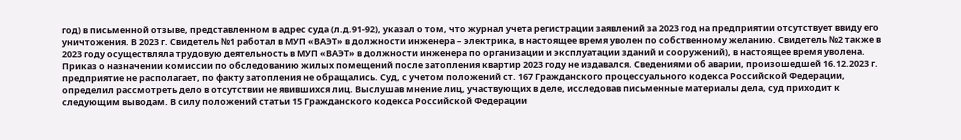год) в письменной отзыве, представленном в адрес суда (л.д.91-92), указал о том, что журнал учета регистрации заявлений за 2023 год на предприятии отсутствует ввиду его уничтожения. В 2023 г. Свидетель №1 работал в МУП «ВАЭТ» в должности инженера – электрика, в настоящее время уволен по собственному желанию. Свидетель №2 также в 2023 году осуществляла трудовую деятельность в МУП «ВАЭТ» в должности инженера по организации и эксплуатации зданий и сооружений), в настоящее время уволена. Приказ о назначении комиссии по обследованию жилых помещений после затопления квартир 2023 году не издавался. Сведениями об аварии, произошедшей 16.12.2023 г. предприятие не располагает, по факту затопления не обращались. Суд, с учетом положений ст. 167 Гражданского процессуального кодекса Российской Федерации, определил рассмотреть дело в отсутствии не явившихся лиц. Выслушав мнение лиц, участвующих в деле, исследовав письменные материалы дела, суд приходит к следующим выводам. В силу положений статьи 15 Гражданского кодекса Российской Федерации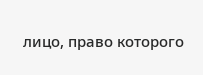лицо, право которого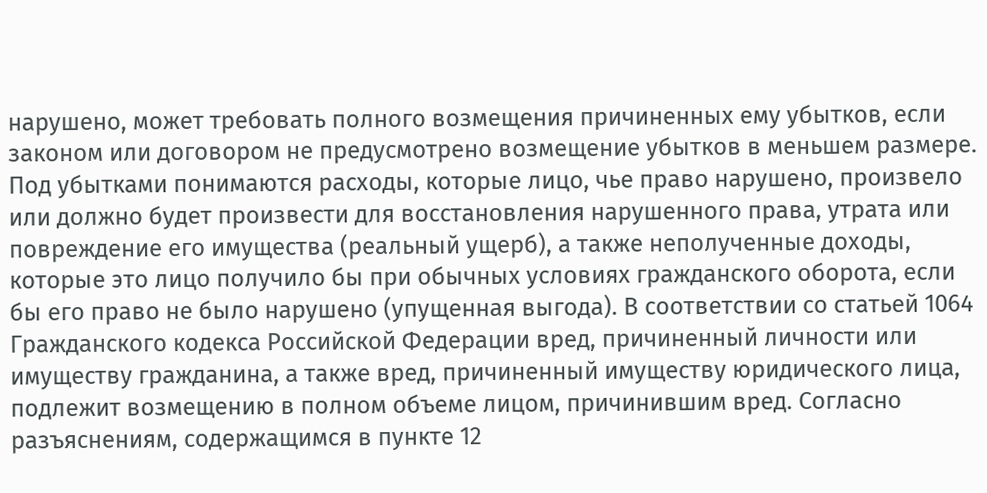нарушено, может требовать полного возмещения причиненных ему убытков, если законом или договором не предусмотрено возмещение убытков в меньшем размере. Под убытками понимаются расходы, которые лицо, чье право нарушено, произвело или должно будет произвести для восстановления нарушенного права, утрата или повреждение его имущества (реальный ущерб), а также неполученные доходы, которые это лицо получило бы при обычных условиях гражданского оборота, если бы его право не было нарушено (упущенная выгода). В соответствии со статьей 1064 Гражданского кодекса Российской Федерации вред, причиненный личности или имуществу гражданина, а также вред, причиненный имуществу юридического лица, подлежит возмещению в полном объеме лицом, причинившим вред. Согласно разъяснениям, содержащимся в пункте 12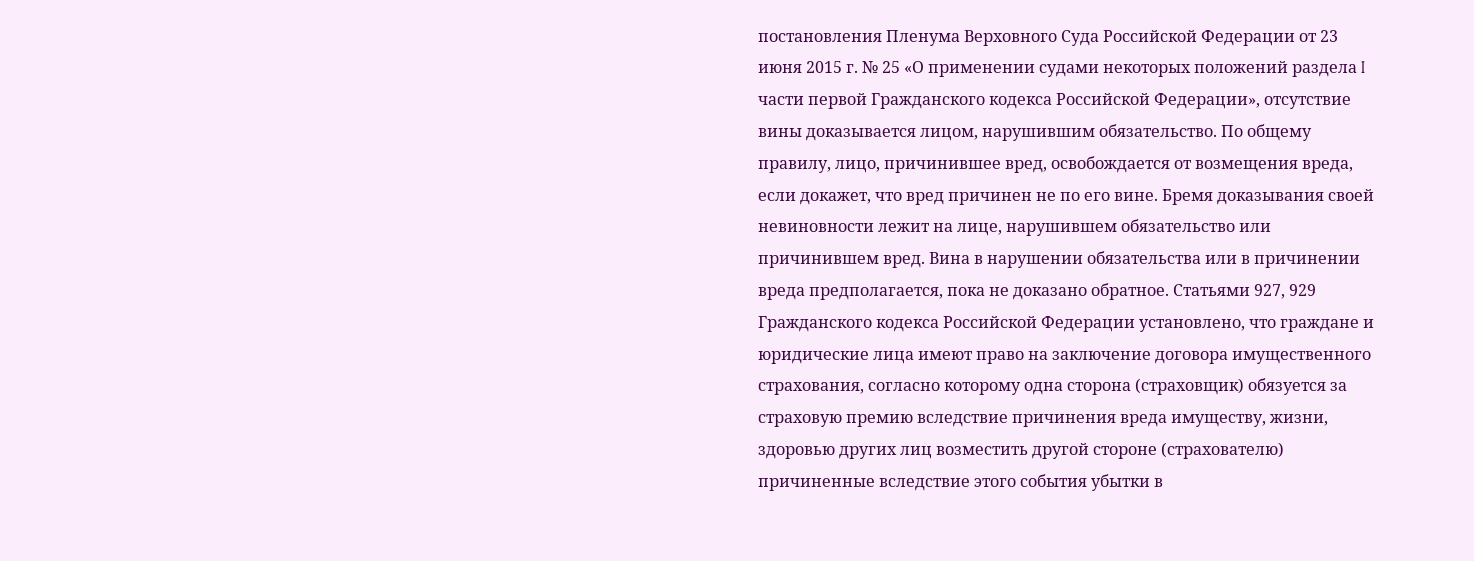постановления Пленума Верховного Суда Российской Федерации от 23 июня 2015 г. № 25 «О применении судами некоторых положений раздела I части первой Гражданского кодекса Российской Федерации», отсутствие вины доказывается лицом, нарушившим обязательство. По общему правилу, лицо, причинившее вред, освобождается от возмещения вреда, если докажет, что вред причинен не по его вине. Бремя доказывания своей невиновности лежит на лице, нарушившем обязательство или причинившем вред. Вина в нарушении обязательства или в причинении вреда предполагается, пока не доказано обратное. Статьями 927, 929 Гражданского кодекса Российской Федерации установлено, что граждане и юридические лица имеют право на заключение договора имущественного страхования, согласно которому одна сторона (страховщик) обязуется за страховую премию вследствие причинения вреда имуществу, жизни, здоровью других лиц возместить другой стороне (страхователю) причиненные вследствие этого события убытки в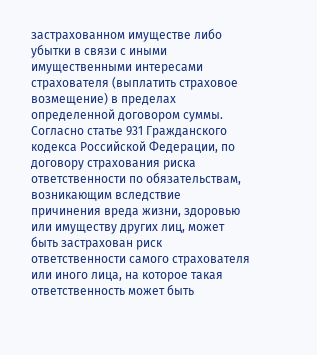застрахованном имуществе либо убытки в связи с иными имущественными интересами страхователя (выплатить страховое возмещение) в пределах определенной договором суммы. Согласно статье 931 Гражданского кодекса Российской Федерации, по договору страхования риска ответственности по обязательствам, возникающим вследствие причинения вреда жизни, здоровью или имуществу других лиц, может быть застрахован риск ответственности самого страхователя или иного лица, на которое такая ответственность может быть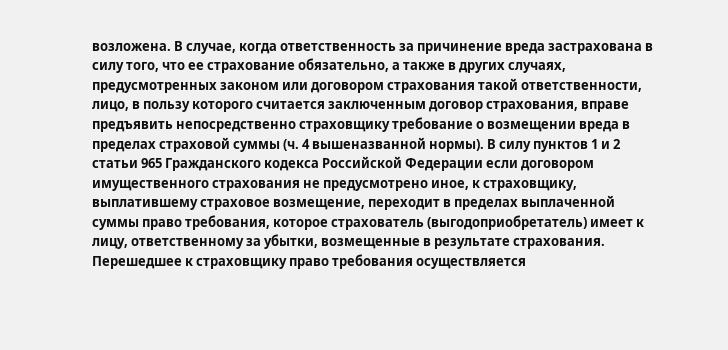возложена. В случае, когда ответственность за причинение вреда застрахована в силу того, что ее страхование обязательно, а также в других случаях, предусмотренных законом или договором страхования такой ответственности, лицо, в пользу которого считается заключенным договор страхования, вправе предъявить непосредственно страховщику требование о возмещении вреда в пределах страховой суммы (ч. 4 вышеназванной нормы). В силу пунктов 1 и 2 статьи 965 Гражданского кодекса Российской Федерации если договором имущественного страхования не предусмотрено иное, к страховщику, выплатившему страховое возмещение, переходит в пределах выплаченной суммы право требования, которое страхователь (выгодоприобретатель) имеет к лицу, ответственному за убытки, возмещенные в результате страхования. Перешедшее к страховщику право требования осуществляется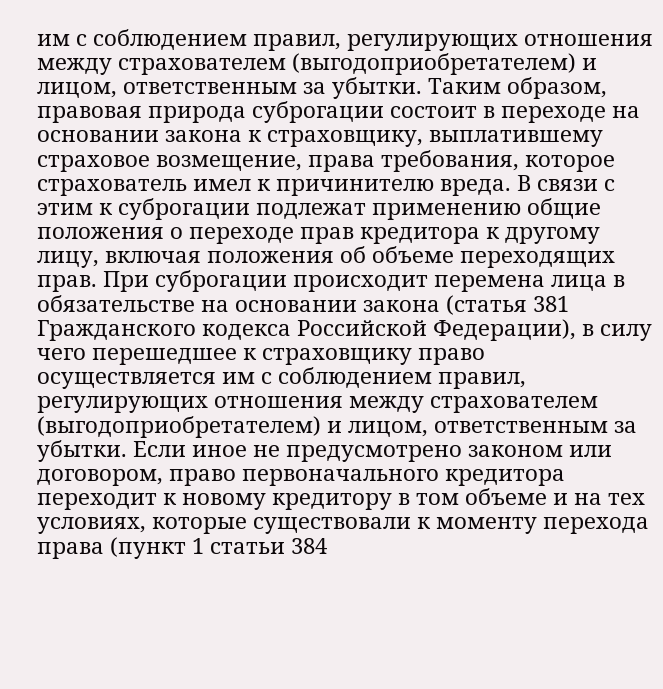им с соблюдением правил, регулирующих отношения между страхователем (выгодоприобретателем) и лицом, ответственным за убытки. Таким образом, правовая природа суброгации состоит в переходе на основании закона к страховщику, выплатившему страховое возмещение, права требования, которое страхователь имел к причинителю вреда. В связи с этим к суброгации подлежат применению общие положения о переходе прав кредитора к другому лицу, включая положения об объеме переходящих прав. При суброгации происходит перемена лица в обязательстве на основании закона (статья 381 Гражданского кодекса Российской Федерации), в силу чего перешедшее к страховщику право осуществляется им с соблюдением правил, регулирующих отношения между страхователем (выгодоприобретателем) и лицом, ответственным за убытки. Если иное не предусмотрено законом или договором, право первоначального кредитора переходит к новому кредитору в том объеме и на тех условиях, которые существовали к моменту перехода права (пункт 1 статьи 384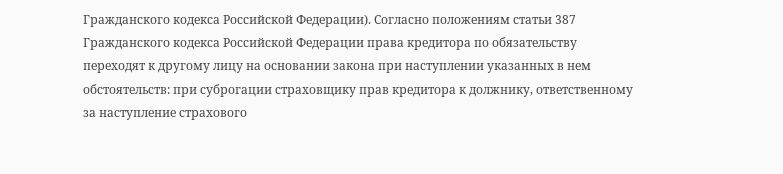Гражданского кодекса Российской Федерации). Согласно положениям статьи 387 Гражданского кодекса Российской Федерации права кредитора по обязательству переходят к другому лицу на основании закона при наступлении указанных в нем обстоятельств: при суброгации страховщику прав кредитора к должнику, ответственному за наступление страхового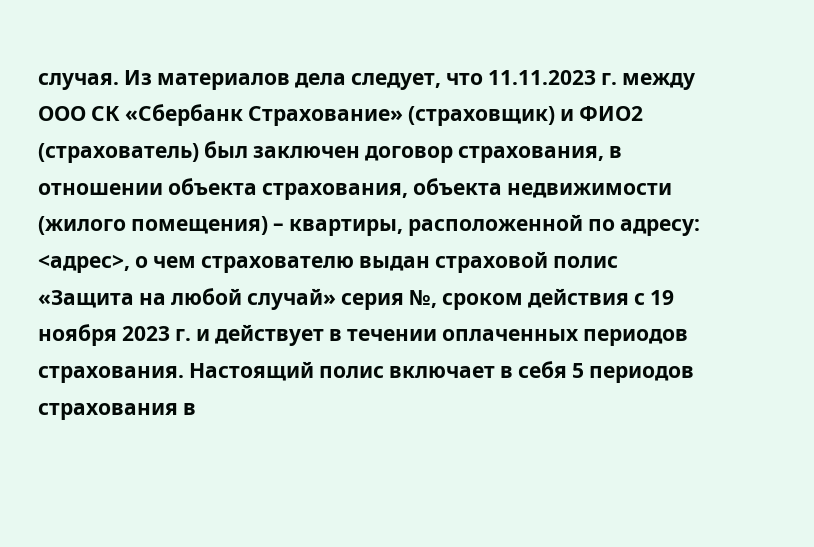случая. Из материалов дела следует, что 11.11.2023 г. между ООО СК «Сбербанк Страхование» (страховщик) и ФИО2 (страхователь) был заключен договор страхования, в отношении объекта страхования, объекта недвижимости (жилого помещения) – квартиры, расположенной по адресу: <адрес>, о чем страхователю выдан страховой полис «Защита на любой случай» серия №, сроком действия с 19 ноября 2023 г. и действует в течении оплаченных периодов страхования. Настоящий полис включает в себя 5 периодов страхования в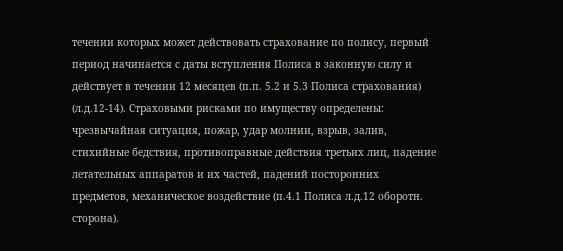течении которых может действовать страхование по полису, первый период начинается с даты вступления Полиса в законную силу и действует в течении 12 месяцев (п.п. 5.2 и 5.3 Полиса страхования) (л.д.12-14). Страховыми рисками по имуществу определены: чрезвычайная ситуация, пожар, удар молнии, взрыв, залив, стихийные бедствия, противоправные действия третьих лиц, падение летательных аппаратов и их частей, падений посторонних предметов, механическое воздействие (п.4.1 Полиса л.д.12 оборотн. сторона).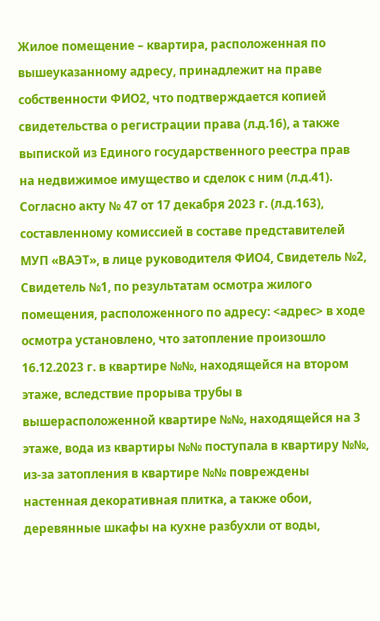Жилое помещение – квартира, расположенная по вышеуказанному адресу, принадлежит на праве собственности ФИО2, что подтверждается копией свидетельства о регистрации права (л.д.16), а также выпиской из Единого государственного реестра прав на недвижимое имущество и сделок с ним (л.д.41). Согласно акту № 47 от 17 декабря 2023 г. (л.д.163), составленному комиссией в составе представителей МУП «ВАЭТ», в лице руководителя ФИО4, Свидетель №2, Свидетель №1, по результатам осмотра жилого помещения, расположенного по адресу: <адрес> в ходе осмотра установлено, что затопление произошло 16.12.2023 г. в квартире №№, находящейся на втором этаже, вследствие прорыва трубы в вышерасположенной квартире №№, находящейся на 3 этаже, вода из квартиры №№ поступала в квартиру №№, из-за затопления в квартире №№ повреждены настенная декоративная плитка, а также обои, деревянные шкафы на кухне разбухли от воды,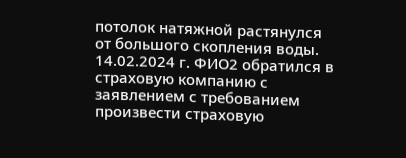потолок натяжной растянулся от большого скопления воды. 14.02.2024 г. ФИО2 обратился в страховую компанию с заявлением с требованием произвести страховую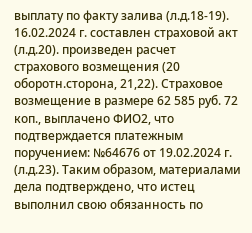выплату по факту залива (л.д.18-19). 16.02.2024 г. составлен страховой акт (л.д.20). произведен расчет страхового возмещения (20 оборотн.сторона, 21,22). Страховое возмещение в размере 62 585 руб. 72 коп., выплачено ФИО2, что подтверждается платежным поручением: №64676 от 19.02.2024 г. (л.д.23). Таким образом, материалами дела подтверждено, что истец выполнил свою обязанность по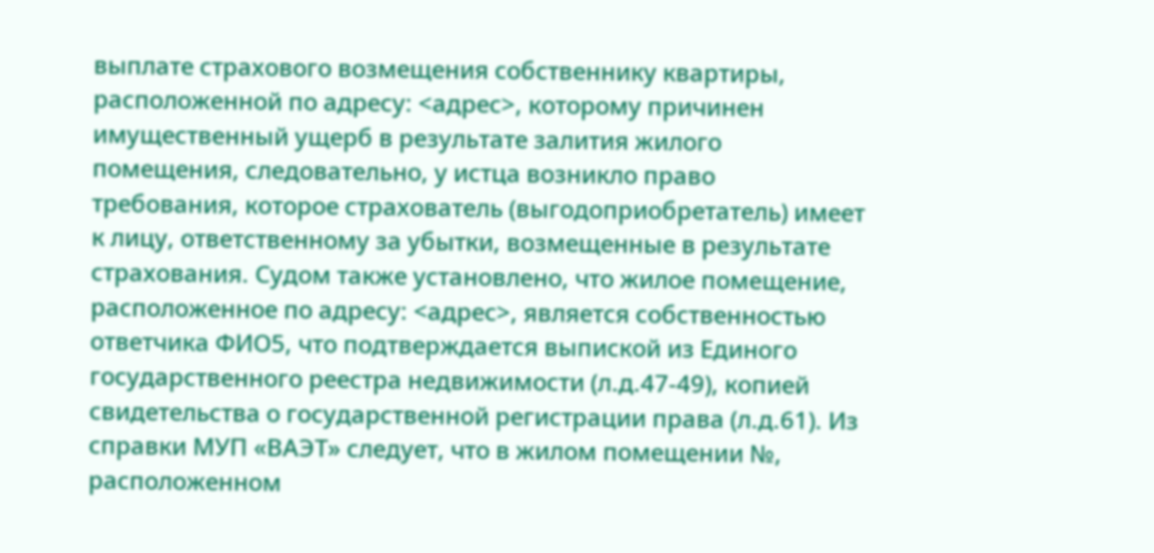выплате страхового возмещения собственнику квартиры, расположенной по адресу: <адрес>, которому причинен имущественный ущерб в результате залития жилого помещения, следовательно, у истца возникло право требования, которое страхователь (выгодоприобретатель) имеет к лицу, ответственному за убытки, возмещенные в результате страхования. Судом также установлено, что жилое помещение, расположенное по адресу: <адрес>, является собственностью ответчика ФИО5, что подтверждается выпиской из Единого государственного реестра недвижимости (л.д.47-49), копией свидетельства о государственной регистрации права (л.д.61). Из справки МУП «ВАЭТ» следует, что в жилом помещении №, расположенном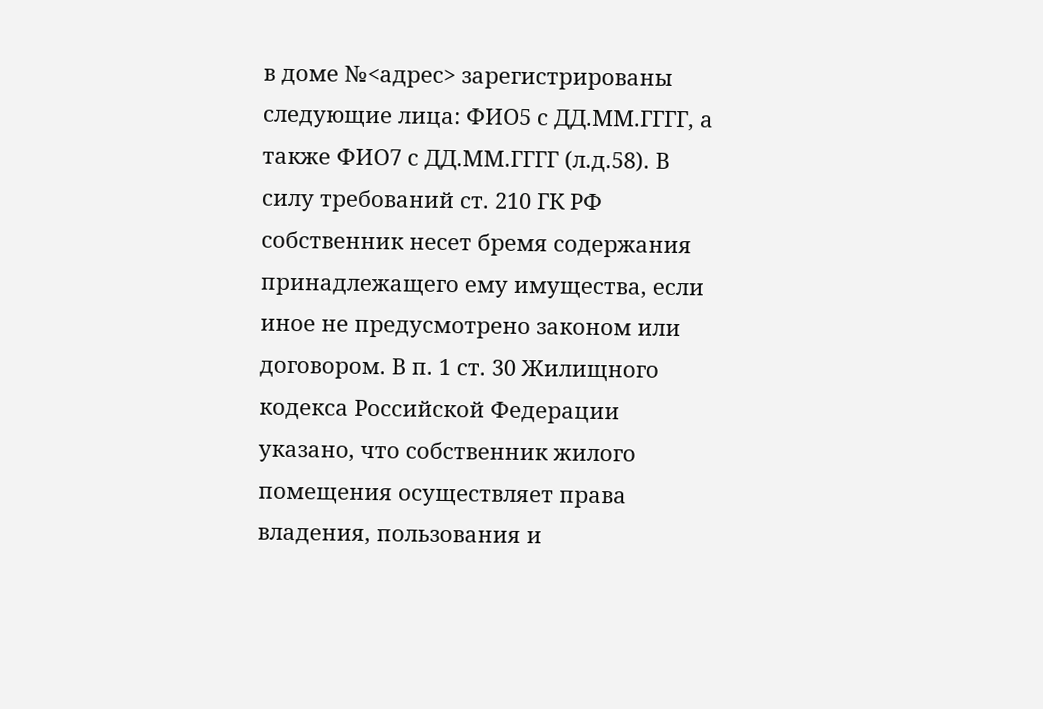в доме №<адрес> зарегистрированы следующие лица: ФИО5 с ДД.ММ.ГГГГ, а также ФИО7 с ДД.ММ.ГГГГ (л.д.58). В силу требований ст. 210 ГК РФ собственник несет бремя содержания принадлежащего ему имущества, если иное не предусмотрено законом или договором. В п. 1 ст. 30 Жилищного кодекса Российской Федерации указано, что собственник жилого помещения осуществляет права владения, пользования и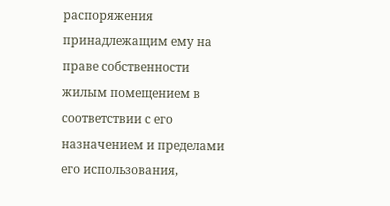распоряжения принадлежащим ему на праве собственности жилым помещением в соответствии с его назначением и пределами его использования,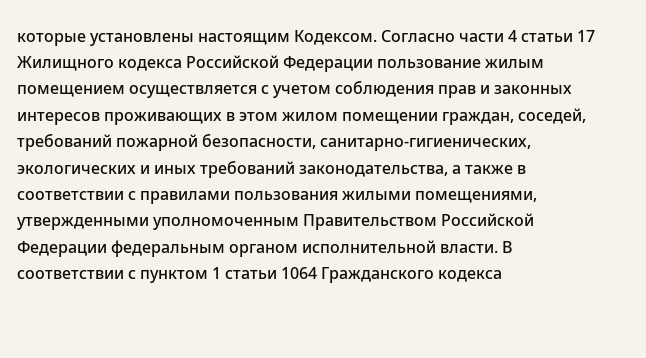которые установлены настоящим Кодексом. Согласно части 4 статьи 17 Жилищного кодекса Российской Федерации пользование жилым помещением осуществляется с учетом соблюдения прав и законных интересов проживающих в этом жилом помещении граждан, соседей, требований пожарной безопасности, санитарно-гигиенических, экологических и иных требований законодательства, а также в соответствии с правилами пользования жилыми помещениями, утвержденными уполномоченным Правительством Российской Федерации федеральным органом исполнительной власти. В соответствии с пунктом 1 статьи 1064 Гражданского кодекса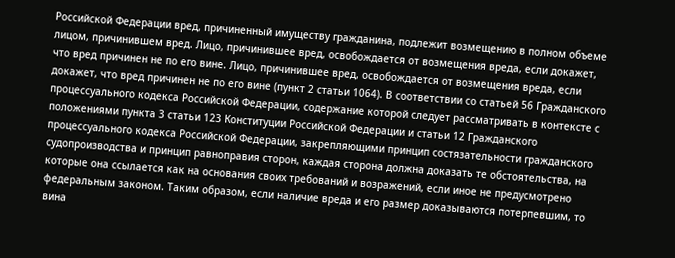Российской Федерации вред, причиненный имуществу гражданина, подлежит возмещению в полном объеме лицом, причинившем вред. Лицо, причинившее вред, освобождается от возмещения вреда, если докажет, что вред причинен не по его вине. Лицо, причинившее вред, освобождается от возмещения вреда, если докажет, что вред причинен не по его вине (пункт 2 статьи 1064). В соответствии со статьей 56 Гражданского процессуального кодекса Российской Федерации, содержание которой следует рассматривать в контексте с положениями пункта 3 статьи 123 Конституции Российской Федерации и статьи 12 Гражданского процессуального кодекса Российской Федерации, закрепляющими принцип состязательности гражданского судопроизводства и принцип равноправия сторон, каждая сторона должна доказать те обстоятельства, на которые она ссылается как на основания своих требований и возражений, если иное не предусмотрено федеральным законом. Таким образом, если наличие вреда и его размер доказываются потерпевшим, то вина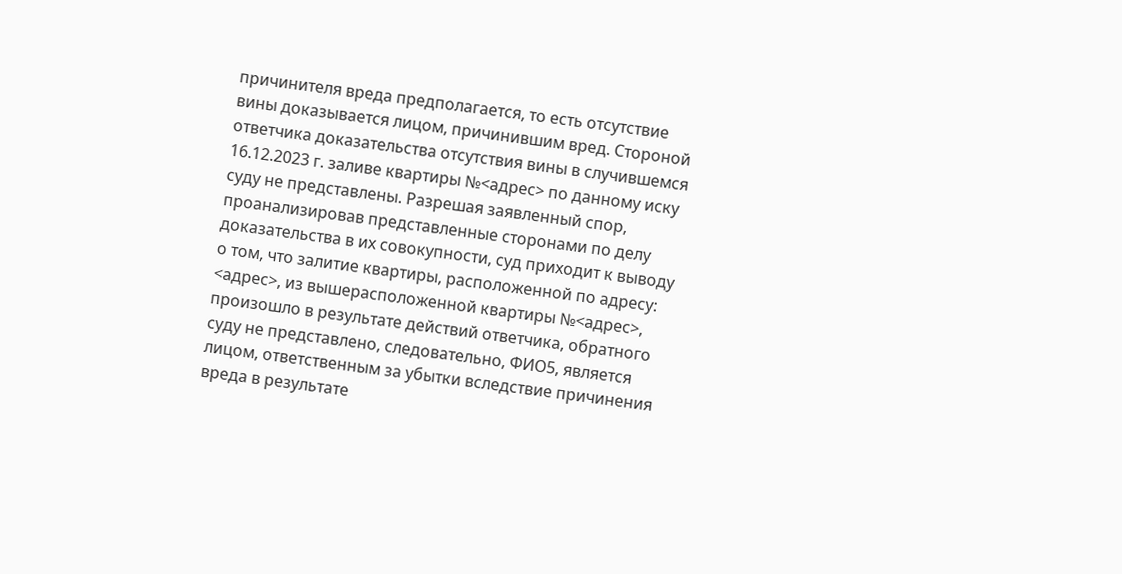причинителя вреда предполагается, то есть отсутствие вины доказывается лицом, причинившим вред. Стороной ответчика доказательства отсутствия вины в случившемся 16.12.2023 г. заливе квартиры №<адрес> по данному иску суду не представлены. Разрешая заявленный спор, проанализировав представленные сторонами по делу доказательства в их совокупности, суд приходит к выводу о том, что залитие квартиры, расположенной по адресу: <адрес>, из вышерасположенной квартиры №<адрес>, произошло в результате действий ответчика, обратного суду не представлено, следовательно, ФИО5, является лицом, ответственным за убытки вследствие причинения вреда в результате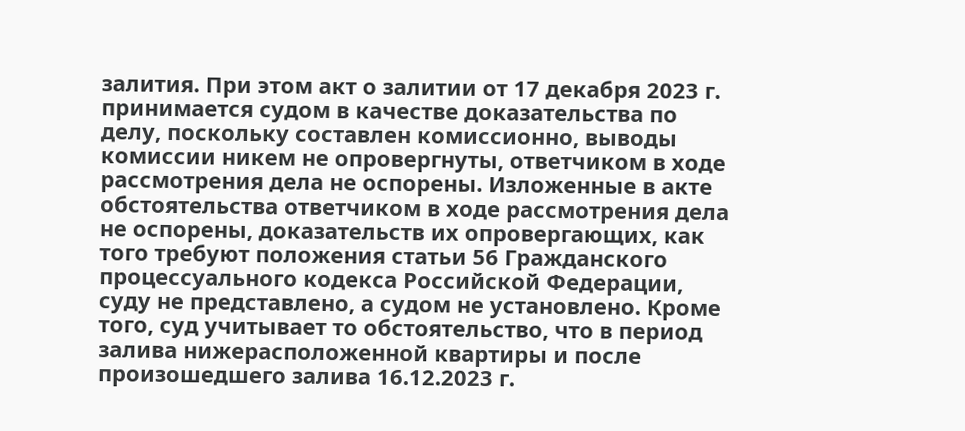залития. При этом акт о залитии от 17 декабря 2023 г. принимается судом в качестве доказательства по делу, поскольку составлен комиссионно, выводы комиссии никем не опровергнуты, ответчиком в ходе рассмотрения дела не оспорены. Изложенные в акте обстоятельства ответчиком в ходе рассмотрения дела не оспорены, доказательств их опровергающих, как того требуют положения статьи 56 Гражданского процессуального кодекса Российской Федерации, суду не представлено, а судом не установлено. Кроме того, суд учитывает то обстоятельство, что в период залива нижерасположенной квартиры и после произошедшего залива 16.12.2023 г.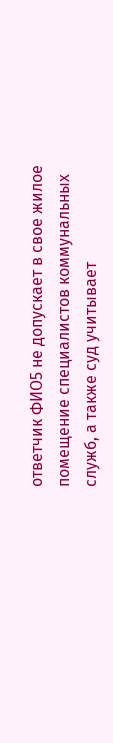ответчик ФИО5 не допускает в свое жилое помещение специалистов коммунальных служб, а также суд учитывает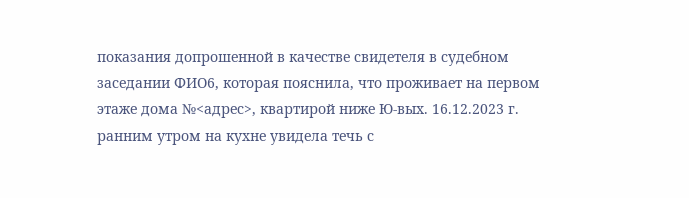показания допрошенной в качестве свидетеля в судебном заседании ФИО6, которая пояснила, что проживает на первом этаже дома №<адрес>, квартирой ниже Ю-вых. 16.12.2023 г. ранним утром на кухне увидела течь с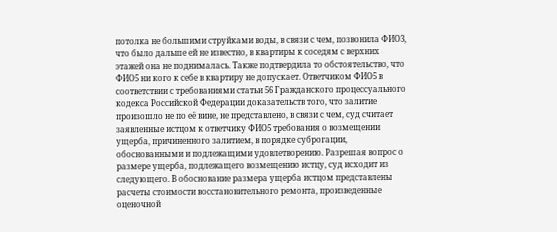потолка не большими струйками воды, в связи с чем, позвонила ФИО3, что было дальше ей не известно, в квартиры к соседям с верхних этажей она не поднималась. Также подтвердила то обстоятельство, что ФИО5 ни кого к себе в квартиру не допускает. Ответчиком ФИО5 в соответствии с требованиями статьи 56 Гражданского процессуального кодекса Российской Федерации доказательств того, что залитие произошло не по её вине, не представлено, в связи с чем, суд считает заявленные истцом к ответчику ФИО5 требования о возмещении ущерба, причиненного залитием, в порядке суброгации, обоснованными и подлежащими удовлетворению. Разрешая вопрос о размере ущерба, подлежащего возмещению истцу, суд исходит из следующего. В обоснование размера ущерба истцом представлены расчеты стоимости восстановительного ремонта, произведенные оценочной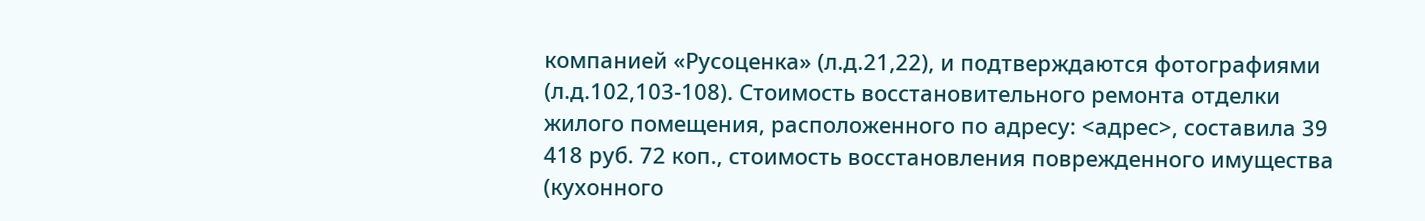компанией «Русоценка» (л.д.21,22), и подтверждаются фотографиями (л.д.102,103-108). Стоимость восстановительного ремонта отделки жилого помещения, расположенного по адресу: <адрес>, составила 39 418 руб. 72 коп., стоимость восстановления поврежденного имущества (кухонного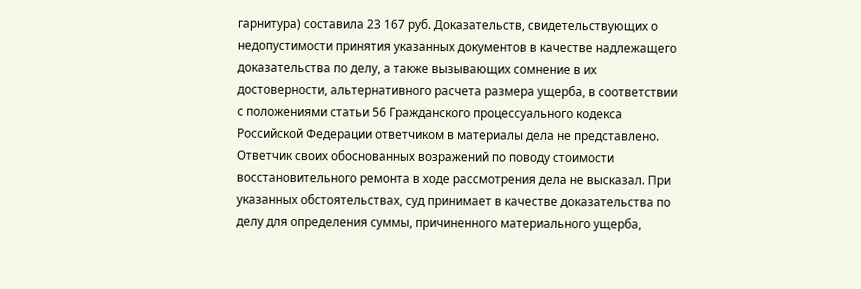гарнитура) составила 23 167 руб. Доказательств, свидетельствующих о недопустимости принятия указанных документов в качестве надлежащего доказательства по делу, а также вызывающих сомнение в их достоверности, альтернативного расчета размера ущерба, в соответствии с положениями статьи 56 Гражданского процессуального кодекса Российской Федерации ответчиком в материалы дела не представлено. Ответчик своих обоснованных возражений по поводу стоимости восстановительного ремонта в ходе рассмотрения дела не высказал. При указанных обстоятельствах, суд принимает в качестве доказательства по делу для определения суммы, причиненного материального ущерба,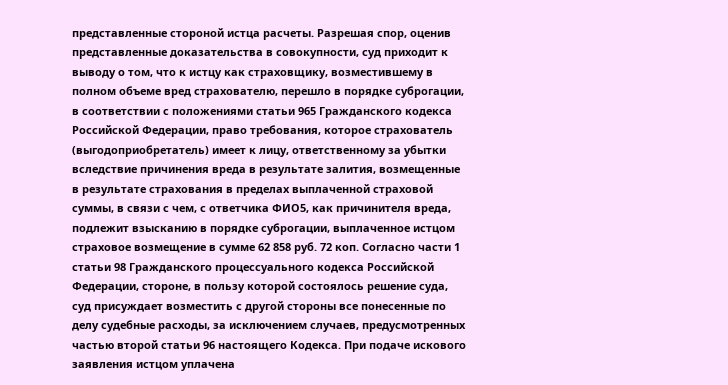представленные стороной истца расчеты. Разрешая спор, оценив представленные доказательства в совокупности, суд приходит к выводу о том, что к истцу как страховщику, возместившему в полном объеме вред страхователю, перешло в порядке суброгации, в соответствии с положениями статьи 965 Гражданского кодекса Российской Федерации, право требования, которое страхователь (выгодоприобретатель) имеет к лицу, ответственному за убытки вследствие причинения вреда в результате залития, возмещенные в результате страхования в пределах выплаченной страховой суммы, в связи с чем, с ответчика ФИО5, как причинителя вреда, подлежит взысканию в порядке суброгации, выплаченное истцом страховое возмещение в сумме 62 858 руб. 72 коп. Согласно части 1 статьи 98 Гражданского процессуального кодекса Российской Федерации, стороне, в пользу которой состоялось решение суда, суд присуждает возместить с другой стороны все понесенные по делу судебные расходы, за исключением случаев, предусмотренных частью второй статьи 96 настоящего Кодекса. При подаче искового заявления истцом уплачена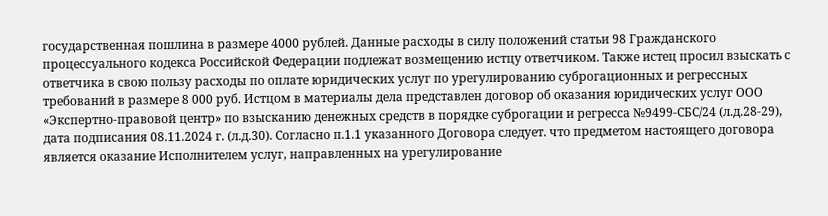государственная пошлина в размере 4000 рублей. Данные расходы в силу положений статьи 98 Гражданского процессуального кодекса Российской Федерации подлежат возмещению истцу ответчиком. Также истец просил взыскать с ответчика в свою пользу расходы по оплате юридических услуг по урегулированию суброгационных и регрессных требований в размере 8 000 руб. Истцом в материалы дела представлен договор об оказания юридических услуг ООО «Экспертно-правовой центр» по взысканию денежных средств в порядке суброгации и регресса №9499-СБС/24 (л.д.28-29), дата подписания 08.11.2024 г. (л.д.30). Согласно п.1.1 указанного Договора следует. что предметом настоящего договора является оказание Исполнителем услуг, направленных на урегулирование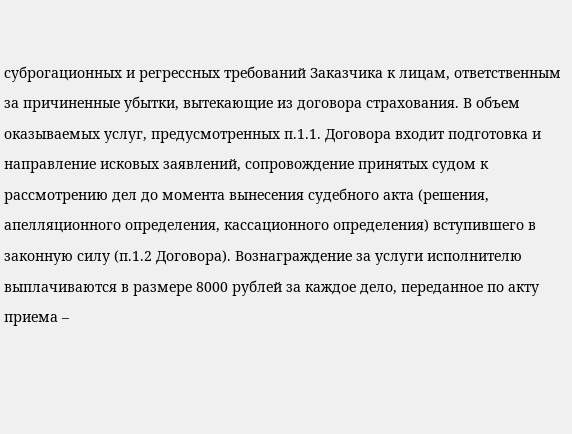суброгационных и регрессных требований Заказчика к лицам, ответственным за причиненные убытки, вытекающие из договора страхования. В объем оказываемых услуг, предусмотренных п.1.1. Договора входит подготовка и направление исковых заявлений, сопровождение принятых судом к рассмотрению дел до момента вынесения судебного акта (решения, апелляционного определения, кассационного определения) вступившего в законную силу (п.1.2 Договора). Вознаграждение за услуги исполнителю выплачиваются в размере 8000 рублей за каждое дело, переданное по акту приема –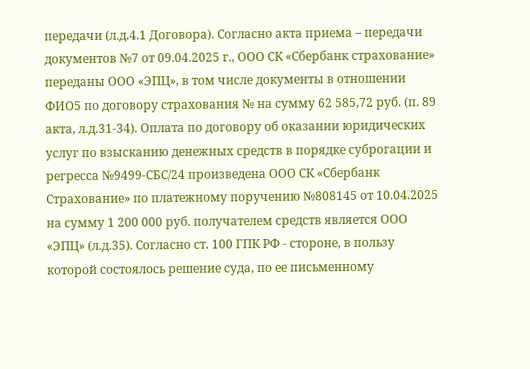передачи (л.д.4.1 Договора). Согласно акта приема – передачи документов №7 от 09.04.2025 г., ООО СК «Сбербанк страхование» переданы ООО «ЭПЦ», в том числе документы в отношении ФИО5 по договору страхования № на сумму 62 585,72 руб. (п. 89 акта, л.д.31-34). Оплата по договору об оказании юридических услуг по взысканию денежных средств в порядке суброгации и регресса №9499-СБС/24 произведена ООО СК «Сбербанк Страхование» по платежному поручению №808145 от 10.04.2025 на сумму 1 200 000 руб. получателем средств является ООО «ЭПЦ» (л.д.35). Согласно ст. 100 ГПК РФ - стороне, в пользу которой состоялось решение суда, по ее письменному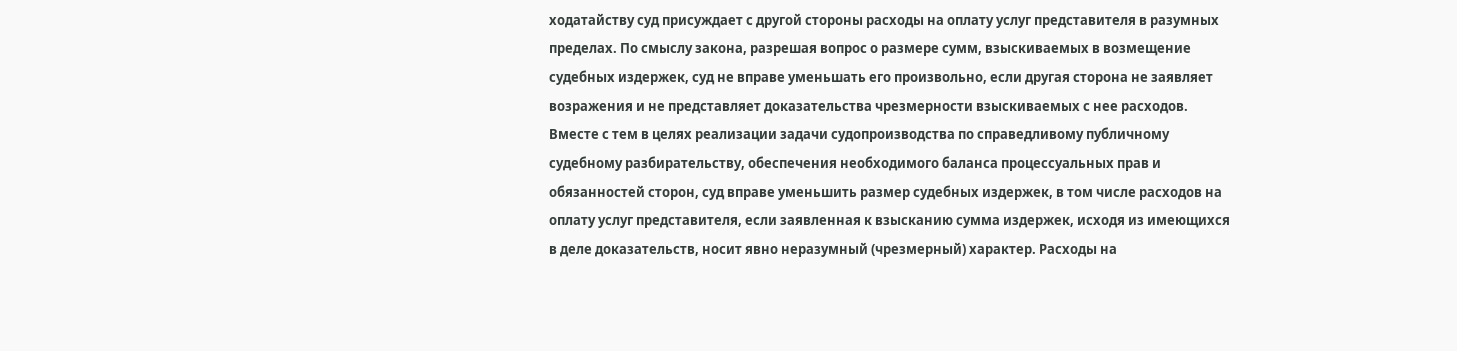ходатайству суд присуждает с другой стороны расходы на оплату услуг представителя в разумных пределах. По смыслу закона, разрешая вопрос о размере сумм, взыскиваемых в возмещение судебных издержек, суд не вправе уменьшать его произвольно, если другая сторона не заявляет возражения и не представляет доказательства чрезмерности взыскиваемых с нее расходов. Вместе с тем в целях реализации задачи судопроизводства по справедливому публичному судебному разбирательству, обеспечения необходимого баланса процессуальных прав и обязанностей сторон, суд вправе уменьшить размер судебных издержек, в том числе расходов на оплату услуг представителя, если заявленная к взысканию сумма издержек, исходя из имеющихся в деле доказательств, носит явно неразумный (чрезмерный) характер. Расходы на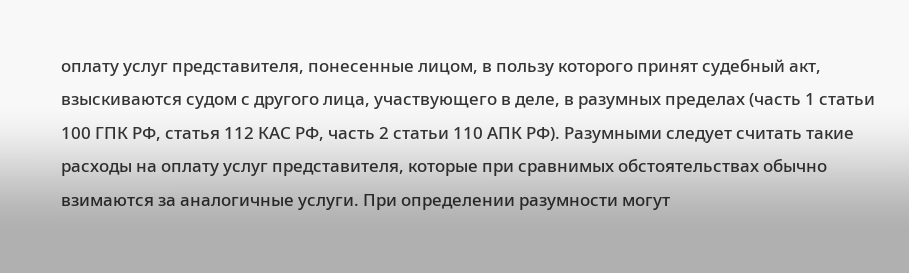оплату услуг представителя, понесенные лицом, в пользу которого принят судебный акт, взыскиваются судом с другого лица, участвующего в деле, в разумных пределах (часть 1 статьи 100 ГПК РФ, статья 112 КАС РФ, часть 2 статьи 110 АПК РФ). Разумными следует считать такие расходы на оплату услуг представителя, которые при сравнимых обстоятельствах обычно взимаются за аналогичные услуги. При определении разумности могут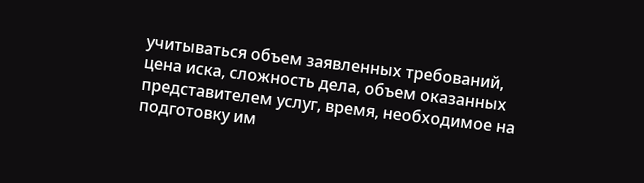учитываться объем заявленных требований, цена иска, сложность дела, объем оказанных представителем услуг, время, необходимое на подготовку им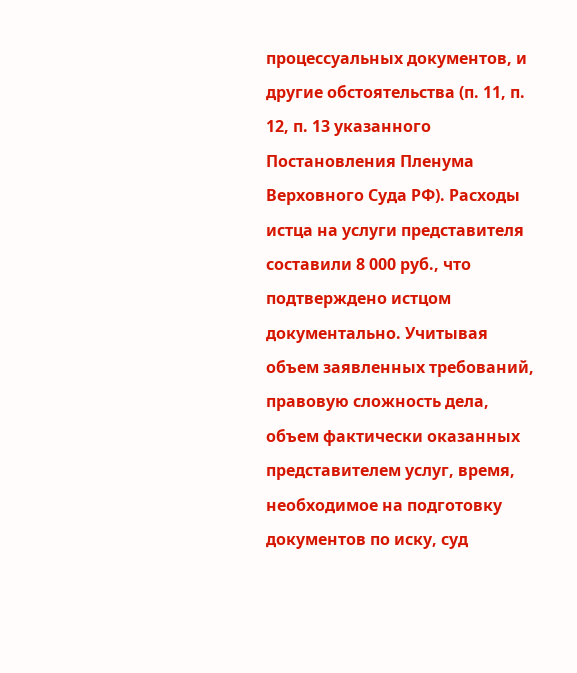процессуальных документов, и другие обстоятельства (п. 11, п. 12, п. 13 указанного Постановления Пленума Верховного Суда РФ). Расходы истца на услуги представителя составили 8 000 руб., что подтверждено истцом документально. Учитывая объем заявленных требований, правовую сложность дела, объем фактически оказанных представителем услуг, время, необходимое на подготовку документов по иску, суд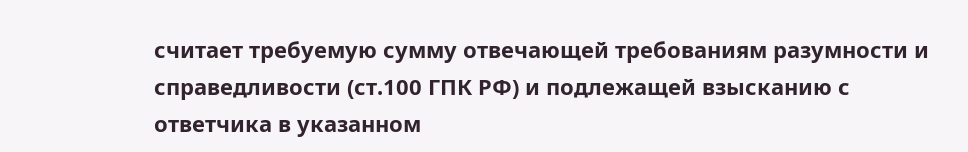считает требуемую сумму отвечающей требованиям разумности и справедливости (ст.100 ГПК РФ) и подлежащей взысканию с ответчика в указанном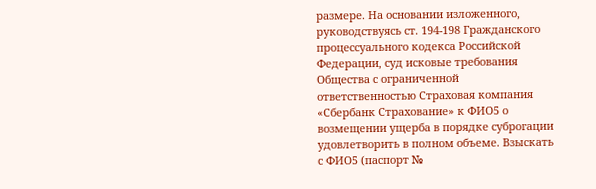размере. На основании изложенного, руководствуясь ст. 194-198 Гражданского процессуального кодекса Российской Федерации, суд исковые требования Общества с ограниченной ответственностью Страховая компания «Сбербанк Страхование» к ФИО5 о возмещении ущерба в порядке суброгации удовлетворить в полном объеме. Взыскать с ФИО5 (паспорт №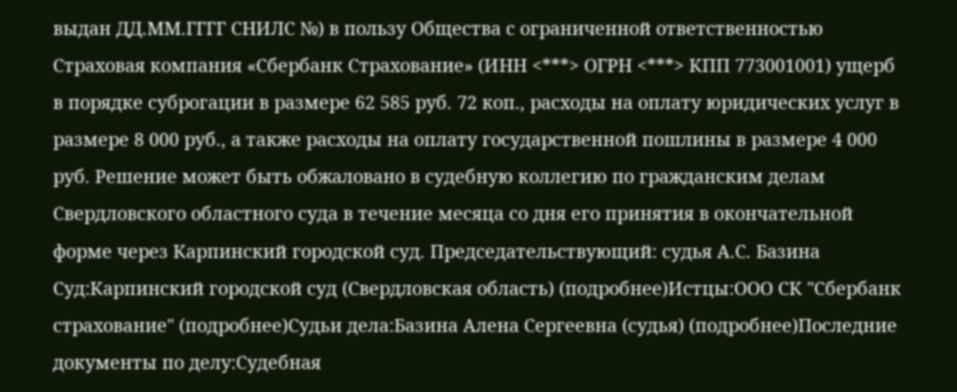выдан ДД.ММ.ГГГГ СНИЛС №) в пользу Общества с ограниченной ответственностью Страховая компания «Сбербанк Страхование» (ИНН <***> ОГРН <***> КПП 773001001) ущерб в порядке суброгации в размере 62 585 руб. 72 коп., расходы на оплату юридических услуг в размере 8 000 руб., а также расходы на оплату государственной пошлины в размере 4 000 руб. Решение может быть обжаловано в судебную коллегию по гражданским делам Свердловского областного суда в течение месяца со дня его принятия в окончательной форме через Карпинский городской суд. Председательствующий: судья А.С. Базина Суд:Карпинский городской суд (Свердловская область) (подробнее)Истцы:ООО СК "Сбербанк страхование" (подробнее)Судьи дела:Базина Алена Сергеевна (судья) (подробнее)Последние документы по делу:Судебная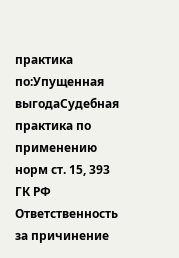практика по:Упущенная выгодаСудебная практика по применению норм ст. 15, 393 ГК РФ Ответственность за причинение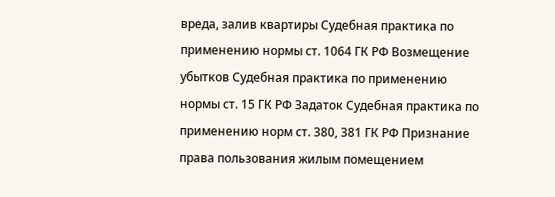вреда, залив квартиры Судебная практика по применению нормы ст. 1064 ГК РФ Возмещение убытков Судебная практика по применению нормы ст. 15 ГК РФ Задаток Судебная практика по применению норм ст. 380, 381 ГК РФ Признание права пользования жилым помещением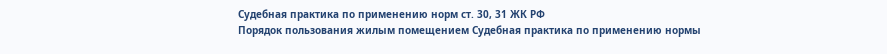Судебная практика по применению норм ст. 30, 31 ЖК РФ
Порядок пользования жилым помещением Судебная практика по применению нормы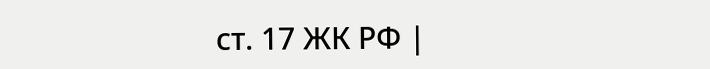ст. 17 ЖК РФ |